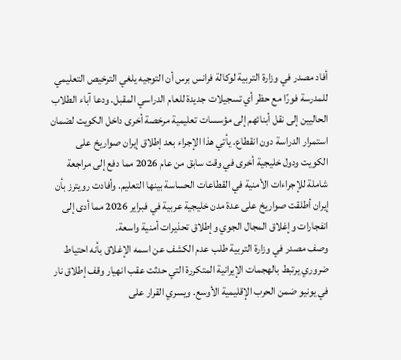أفاد مصدر في وزارة التربية لوكالة فرانس برس أن التوجيه يلغي الترخيص التعليمي للمدرسة فورًا مع حظر أي تسجيلات جديدة للعام الدراسي المقبل. ودعا آباء الطلاب الحاليين إلى نقل أبنائهم إلى مؤسسات تعليمية مرخصة أخرى داخل الكويت لضمان استمرار الدراسة دون انقطاع. يأتي هذا الإجراء بعد إطلاق إيران صواريخ على الكويت ودول خليجية أخرى في وقت سابق من عام 2026 مما دفع إلى مراجعة شاملة للإجراءات الأمنية في القطاعات الحساسة بينها التعليم. وأفادت رويترز بأن إيران أطلقت صواريخ على عدة مدن خليجية عربية في فبراير 2026 مما أدى إلى انفجارات وإغلاق المجال الجوي وإطلاق تحذيرات أمنية واسعة.
وصف مصدر في وزارة التربية طلب عدم الكشف عن اسمه الإغلاق بأنه احتياط ضروري يرتبط بالهجمات الإيرانية المتكررة التي حدثت عقب انهيار وقف إطلاق نار في يونيو ضمن الحرب الإقليمية الأوسع. ويسري القرار على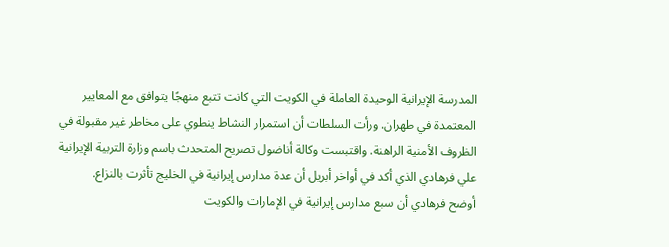المدرسة الإيرانية الوحيدة العاملة في الكويت التي كانت تتبع منهجًا يتوافق مع المعايير المعتمدة في طهران. ورأت السلطات أن استمرار النشاط ينطوي على مخاطر غير مقبولة في الظروف الأمنية الراهنة. واقتبست وكالة أناضول تصريح المتحدث باسم وزارة التربية الإيرانية علي فرهادي الذي أكد في أواخر أبريل أن عدة مدارس إيرانية في الخليج تأثرت بالنزاع.
أوضح فرهادي أن سبع مدارس إيرانية في الإمارات والكويت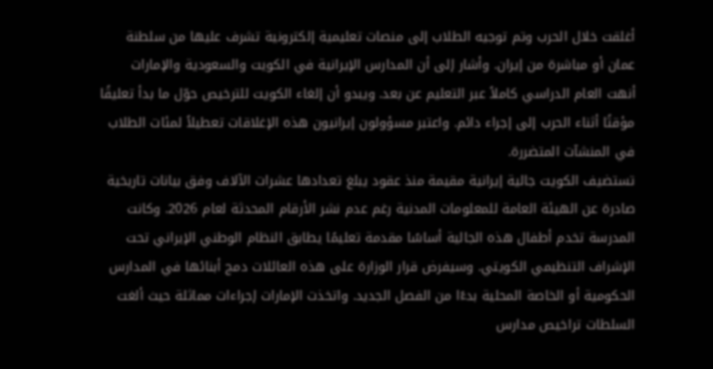أغلقت خلال الحرب وتم توجيه الطلاب إلى منصات تعليمية إلكترونية تشرف عليها من سلطنة عمان أو مباشرة من إيران. وأشار إلى أن المدارس الإيرانية في الكويت والسعودية والإمارات أنهت العام الدراسي كاملاً عبر التعليم عن بعد. ويبدو أن إلغاء الكويت للترخيص حوّل ما بدأ تعليقًا مؤقتًا أثناء الحرب إلى إجراء دائم. واعتبر مسؤولون إيرانيون هذه الإغلاقات تعطيلاً لمئات الطلاب في المنشآت المتضررة.
تستضيف الكويت جالية إيرانية مقيمة منذ عقود يبلغ تعدادها عشرات الآلاف وفق بيانات تاريخية صادرة عن الهيئة العامة للمعلومات المدنية رغم عدم نشر الأرقام المحدثة لعام 2026. وكانت المدرسة تخدم أطفال هذه الجالية أساسًا مقدمة تعليمًا يطابق النظام الوطني الإيراني تحت الإشراف التنظيمي الكويتي. وسيفرض قرار الوزارة على هذه العائلات دمج أبنائها في المدارس الحكومية أو الخاصة المحلية بدءًا من الفصل الجديد. واتخذت الإمارات إجراءات مماثلة حيث ألغت السلطات تراخيص مدارس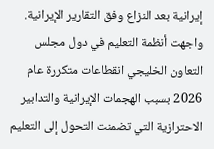إيرانية بعد النزاع وفق التقارير الإيرانية.
واجهت أنظمة التعليم في دول مجلس التعاون الخليجي انقطاعات متكررة عام 2026 بسبب الهجمات الإيرانية والتدابير الاحترازية التي تضمنت التحول إلى التعليم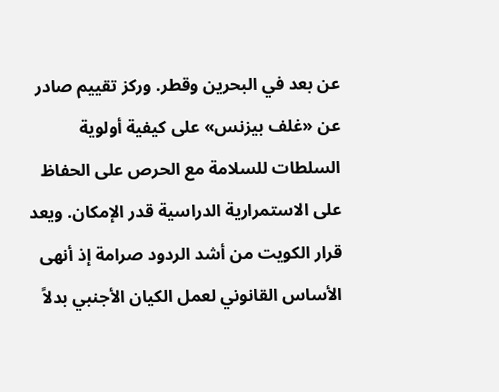عن بعد في البحرين وقطر. وركز تقييم صادر عن «غلف بيزنس» على كيفية أولوية السلطات للسلامة مع الحرص على الحفاظ على الاستمرارية الدراسية قدر الإمكان. ويعد قرار الكويت من أشد الردود صرامة إذ أنهى الأساس القانوني لعمل الكيان الأجنبي بدلاً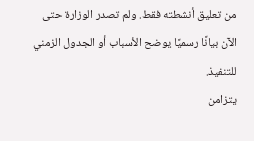من تعليق أنشطته فقط. ولم تصدر الوزارة حتى الآن بيانًا رسميًا يوضح الأسباب أو الجدول الزمني للتنفيذ.
يتزامن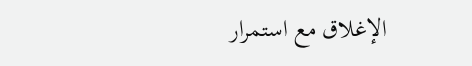الإغلاق مع استمرار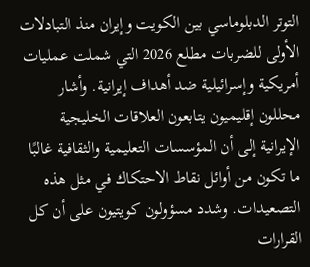التوتر الدبلوماسي بين الكويت وإيران منذ التبادلات الأولى للضربات مطلع 2026 التي شملت عمليات أمريكية وإسرائيلية ضد أهداف إيرانية. وأشار محللون إقليميون يتابعون العلاقات الخليجية الإيرانية إلى أن المؤسسات التعليمية والثقافية غالبًا ما تكون من أوائل نقاط الاحتكاك في مثل هذه التصعيدات. وشدد مسؤولون كويتيون على أن كل القرارات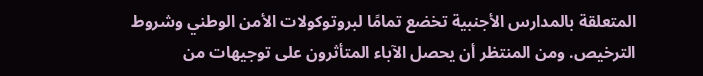المتعلقة بالمدارس الأجنبية تخضع تمامًا لبروتوكولات الأمن الوطني وشروط الترخيص. ومن المنتظر أن يحصل الآباء المتأثرون على توجيهات من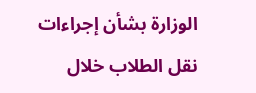الوزارة بشأن إجراءات نقل الطلاب خلال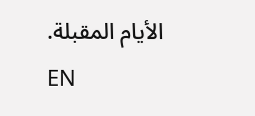الأيام المقبلة.
EN